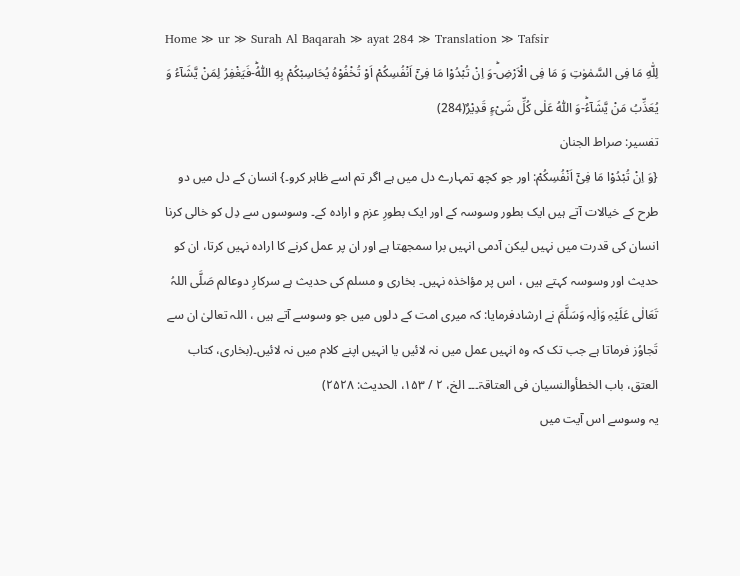Home ≫ ur ≫ Surah Al Baqarah ≫ ayat 284 ≫ Translation ≫ Tafsir
لِلّٰهِ مَا فِی السَّمٰوٰتِ وَ مَا فِی الْاَرْضِؕ-وَ اِنْ تُبْدُوْا مَا فِیْۤ اَنْفُسِكُمْ اَوْ تُخْفُوْهُ یُحَاسِبْكُمْ بِهِ اللّٰهُؕ-فَیَغْفِرُ لِمَنْ یَّشَآءُ وَ یُعَذِّبُ مَنْ یَّشَآءُؕ-وَ اللّٰهُ عَلٰى كُلِّ شَیْءٍ قَدِیْرٌ(284)
تفسیر: صراط الجنان
{وَ اِنْ تُبْدُوْا مَا فِیْۤ اَنْفُسِكُمْ: اور جو کچھ تمہارے دل میں ہے اگر تم اسے ظاہر کرو۔} انسان کے دل میں دو طرح کے خیالات آتے ہیں ایک بطور وسوسہ کے اور ایک بطورِ عزم و ارادہ کے۔ وسوسوں سے دِل کو خالی کرنا انسان کی قدرت میں نہیں لیکن آدمی انہیں برا سمجھتا ہے اور ان پر عمل کرنے کا ارادہ نہیں کرتا، ان کو حدیث اور وسوسہ کہتے ہیں ، اس پر مؤاخذہ نہیں۔ بخاری و مسلم کی حدیث ہے سرکارِ دوعالم صَلَّی اللہُ تَعَالٰی عَلَیْہِ وَاٰلِہ وَسَلَّمَ نے ارشادفرمایا: کہ میری امت کے دلوں میں جو وسوسے آتے ہیں ، اللہ تعالیٰ ان سے تَجاوُز فرماتا ہے جب تک کہ وہ انہیں عمل میں نہ لائیں یا انہیں اپنے کلام میں نہ لائیں۔(بخاری، کتاب العتق، باب الخطأوالنسیان فی العتاقۃ۔۔۔ الخ، ۲ / ۱۵۳، الحدیث: ۲۵۲۸)
یہ وسوسے اس آیت میں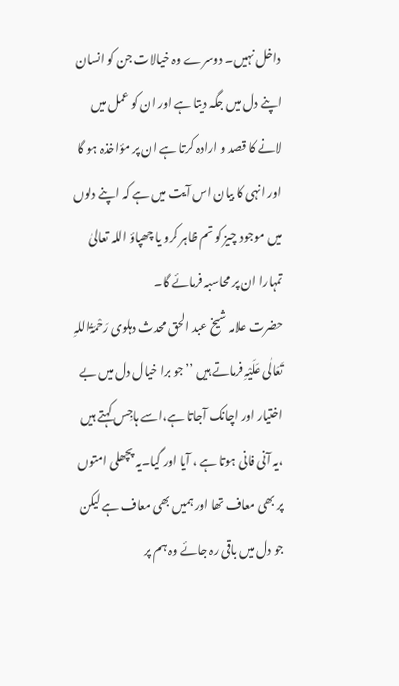داخل نہیں۔ دوسرے وہ خیالات جن کو انسان اپنے دل میں جگہ دیتا ہے اور ان کو عمل میں لانے کا قصد و ارادہ کرتا ہے ان پر مؤاخذہ ہو گا اور انہی کا بیان اس آیت میں ہے کہ اپنے دلوں میں موجود چیز کو تم ظاہر کرو یا چھپاؤ اللہ تعالیٰ تمہارا ان پر محاسبہ فرمائے گا۔
حضرت علامہ شیخ عبد الحق محدث دہلوی رَحْمَۃُاللہِ تَعَالٰی عَلَیْہِ فرماتے ہیں ’’جو برا خیال دل میں بے اختیار اور اچانک آجاتا ہے،اسے ہاجِس کہتے ہیں ،یہ آنی فانی ہوتا ہے ، آیا اور گیا۔یہ پچھلی امتوں پر بھی معاف تھا اور ہمیں بھی معاف ہے لیکن جو دل میں باقی رہ جائے وہ ہم پر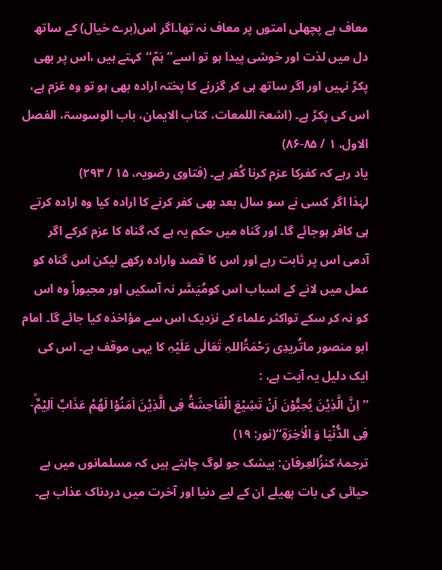معاف ہے پچھلی امتوں پر معاف نہ تھا۔اگر اس(برے خیال) کے ساتھ دل میں لذت اور خوشی پیدا ہو تو اسے’’ہَمّ‘‘کہتے ہیں ،اس پر بھی پکڑ نہیں اور اگر ساتھ ہی کر گزرنے کا پختہ ارادہ بھی ہو تو وہ عَزم ہے، اس کی پکڑ ہے۔ (اشعۃ اللمعات، کتاب الایمان، باب الوسوسۃ، الفصل الاول، ۱ / ۸۵-۸۶)
یاد رہے کہ کفرکا عزم کرنا کُفر ہے۔ (فتاوی رضویہ، ۱۵ / ۲۹۳)
لہٰذا اگر کسی نے سو سال بعد بھی کفر کرنے کا ارادہ کیا وہ ارادہ کرتے ہی کافر ہوجائے گا۔ اور گناہ میں حکم یہ ہے کہ گناہ کا عزم کرکے اگر آدمی اس پر ثابت رہے اور اس کا قصد وارادہ رکھے لیکن اس گناہ کو عمل میں لانے کے اسباب اس کومُیَسَّر نہ آسکیں اور مجبوراً وہ اس کو نہ کر سکے تواکثر علماء کے نزدیک اس سے مؤاخذہ کیا جائے گا۔ امام ابو منصور ماتُریدِی رَحْمَۃُاللہِ تَعَالٰی عَلَیْہِ کا یہی موقف ہے۔ اس کی ایک دلیل یہ آیت ہے، :
’’اِنَّ الَّذِیْنَ یُحِبُّوْنَ اَنْ تَشِیْعَ الْفَاحِشَةُ فِی الَّذِیْنَ اٰمَنُوْا لَهُمْ عَذَابٌ اَلِیْمٌۙ-فِی الدُّنْیَا وَ الْاٰخِرَةِ‘‘(نور: ۱۹)
ترجمۂ کنزُالعِرفان: بیشک جو لوگ چاہتے ہیں کہ مسلمانوں میں بے حیائی کی بات پھیلے ان کے لیے دنیا اور آخرت میں دردناک عذاب ہے۔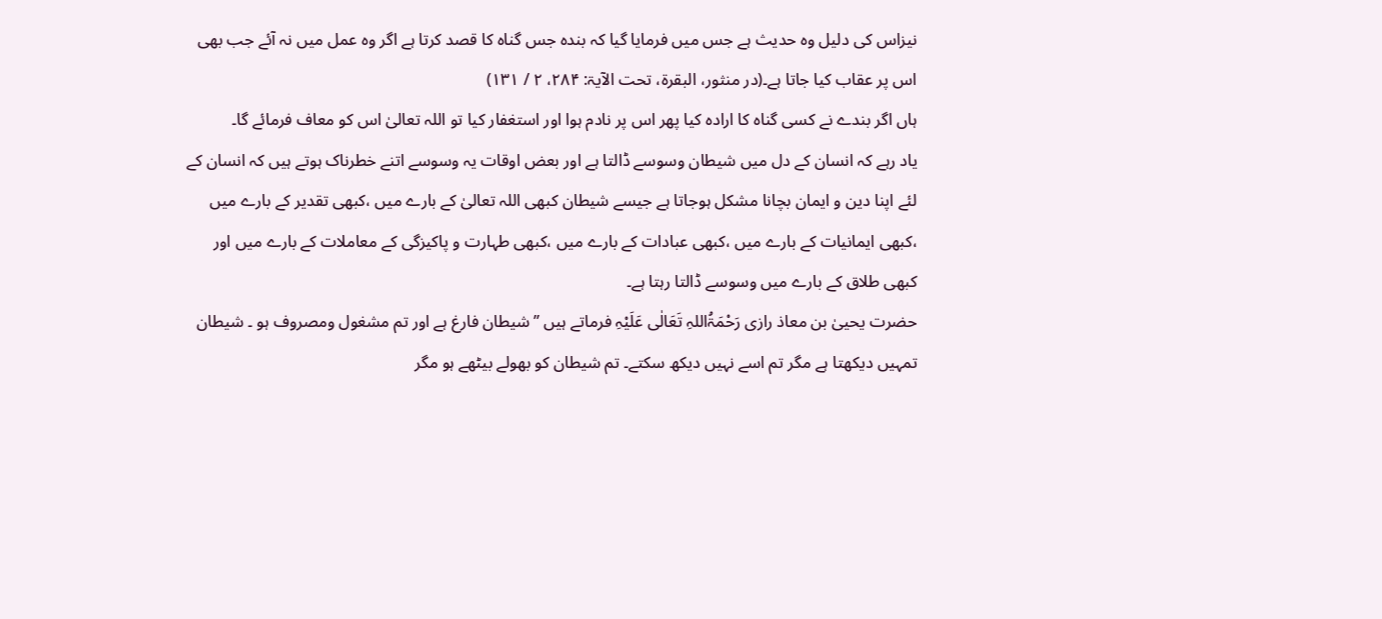نیزاس کی دلیل وہ حدیث ہے جس میں فرمایا گیا کہ بندہ جس گناہ کا قصد کرتا ہے اگر وہ عمل میں نہ آئے جب بھی اس پر عقاب کیا جاتا ہے۔(در منثور، البقرۃ، تحت الآیۃ: ۲۸۴، ۲ / ۱۳۱)
ہاں اگر بندے نے کسی گناہ کا ارادہ کیا پھر اس پر نادم ہوا اور استغفار کیا تو اللہ تعالیٰ اس کو معاف فرمائے گا۔
یاد رہے کہ انسان کے دل میں شیطان وسوسے ڈالتا ہے اور بعض اوقات یہ وسوسے اتنے خطرناک ہوتے ہیں کہ انسان کے لئے اپنا دین و ایمان بچانا مشکل ہوجاتا ہے جیسے شیطان کبھی اللہ تعالیٰ کے بارے میں ،کبھی تقدیر کے بارے میں ،کبھی ایمانیات کے بارے میں ،کبھی عبادات کے بارے میں ،کبھی طہارت و پاکیزگی کے معاملات کے بارے میں اور کبھی طلاق کے بارے میں وسوسے ڈالتا رہتا ہے۔
حضرت یحییٰ بن معاذ رازی رَحْمَۃُاللہِ تَعَالٰی عَلَیْہِ فرماتے ہیں ’’شیطان فارغ ہے اور تم مشغول ومصروف ہو ۔ شیطان تمہیں دیکھتا ہے مگر تم اسے نہیں دیکھ سکتے۔ تم شیطان کو بھولے بیٹھے ہو مگر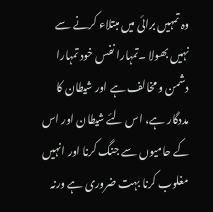وہ تمہیں برائی میں مبتلاء کرنے سے نہیں بھولا ۔تمہارا نفس خود تمہارا دشمن و مخالف ہے اور شیطان کا مددگار ہے، اس لئے شیطان اور اس کے حامیوں سے جنگ کرنا اور انہیں مغلوب کرنا بہت ضروری ہے ورنہ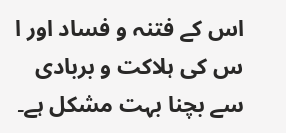اس کے فتنہ و فساد اور ا س کی ہلاکت و بربادی سے بچنا بہت مشکل ہے۔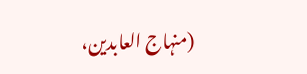(منہاج العابدین،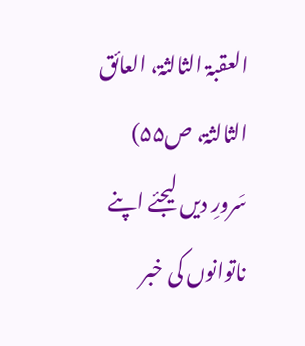العقبۃ الثالثۃ، العائق الثالثۃ، ص۵۵)
سَرورِ دیں لیجئے اپنے ناتوانوں کی خبر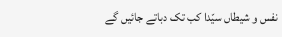نفس و شیطاں سیّدا کب تک دباتے جائیں گے